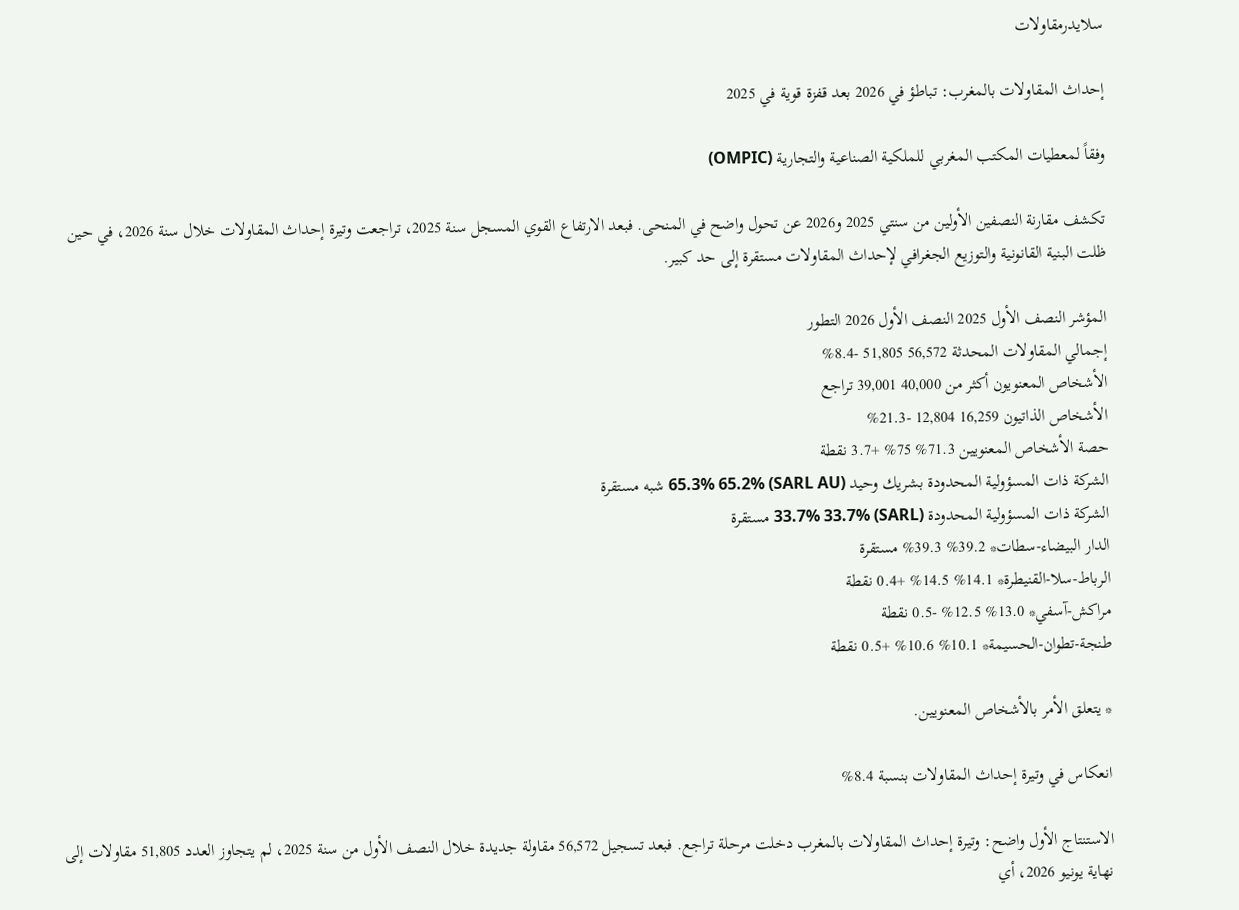سلايدرمقاولات

إحداث المقاولات بالمغرب: تباطؤ في 2026 بعد قفزة قوية في 2025

وفقاً لمعطيات المكتب المغربي للملكية الصناعية والتجارية (OMPIC)

تكشف مقارنة النصفين الأولين من سنتي 2025 و2026 عن تحول واضح في المنحى. فبعد الارتفاع القوي المسجل سنة 2025، تراجعت وتيرة إحداث المقاولات خلال سنة 2026، في حين ظلت البنية القانونية والتوزيع الجغرافي لإحداث المقاولات مستقرة إلى حد كبير.

المؤشر النصف الأول 2025 النصف الأول 2026 التطور
إجمالي المقاولات المحدثة 56,572 51,805 -8.4%
الأشخاص المعنويون أكثر من 40,000 39,001 تراجع
الأشخاص الذاتيون 16,259 12,804 -21.3%
حصة الأشخاص المعنويين 71.3% 75% +3.7 نقطة
الشركة ذات المسؤولية المحدودة بشريك وحيد (SARL AU) 65.3% 65.2% شبه مستقرة
الشركة ذات المسؤولية المحدودة (SARL) 33.7% 33.7% مستقرة
الدار البيضاء-سطات* 39.2% 39.3% مستقرة
الرباط-سلا-القنيطرة* 14.1% 14.5% +0.4 نقطة
مراكش-آسفي* 13.0% 12.5% -0.5 نقطة
طنجة-تطوان-الحسيمة* 10.1% 10.6% +0.5 نقطة

* يتعلق الأمر بالأشخاص المعنويين.

انعكاس في وتيرة إحداث المقاولات بنسبة 8.4%

الاستنتاج الأول واضح: وتيرة إحداث المقاولات بالمغرب دخلت مرحلة تراجع. فبعد تسجيل 56,572 مقاولة جديدة خلال النصف الأول من سنة 2025، لم يتجاوز العدد 51,805 مقاولات إلى نهاية يونيو 2026، أي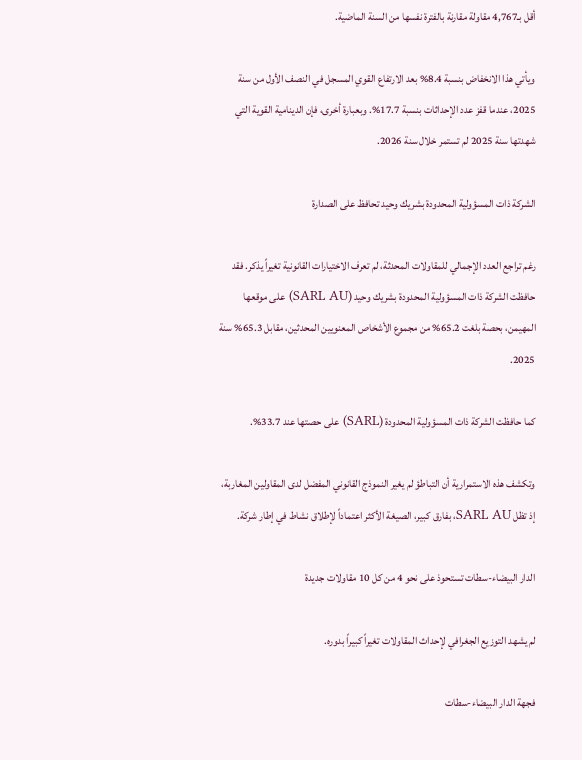أقل بـ4,767 مقاولة مقارنة بالفترة نفسها من السنة الماضية.

ويأتي هذا الانخفاض بنسبة 8.4% بعد الارتفاع القوي المسجل في النصف الأول من سنة 2025، عندما قفز عدد الإحداثات بنسبة 17.7%. وبعبارة أخرى، فإن الدينامية القوية التي شهدتها سنة 2025 لم تستمر خلال سنة 2026.

الشركة ذات المسؤولية المحدودة بشريك وحيد تحافظ على الصدارة

رغم تراجع العدد الإجمالي للمقاولات المحدثة، لم تعرف الاختيارات القانونية تغيراً يذكر. فقد حافظت الشركة ذات المسؤولية المحدودة بشريك وحيد (SARL AU) على موقعها المهيمن، بحصة بلغت 65.2% من مجموع الأشخاص المعنويين المحدثين، مقابل 65.3% سنة 2025.

كما حافظت الشركة ذات المسؤولية المحدودة (SARL) على حصتها عند 33.7%.

وتكشف هذه الاستمرارية أن التباطؤ لم يغير النموذج القانوني المفضل لدى المقاولين المغاربة، إذ تظل SARL AU، بفارق كبير، الصيغة الأكثر اعتماداً لإطلاق نشاط في إطار شركة.

الدار البيضاء-سطات تستحوذ على نحو 4 من كل 10 مقاولات جديدة

لم يشهد التوزيع الجغرافي لإحداث المقاولات تغيراً كبيراً بدوره.

فجهة الدار البيضاء-سطات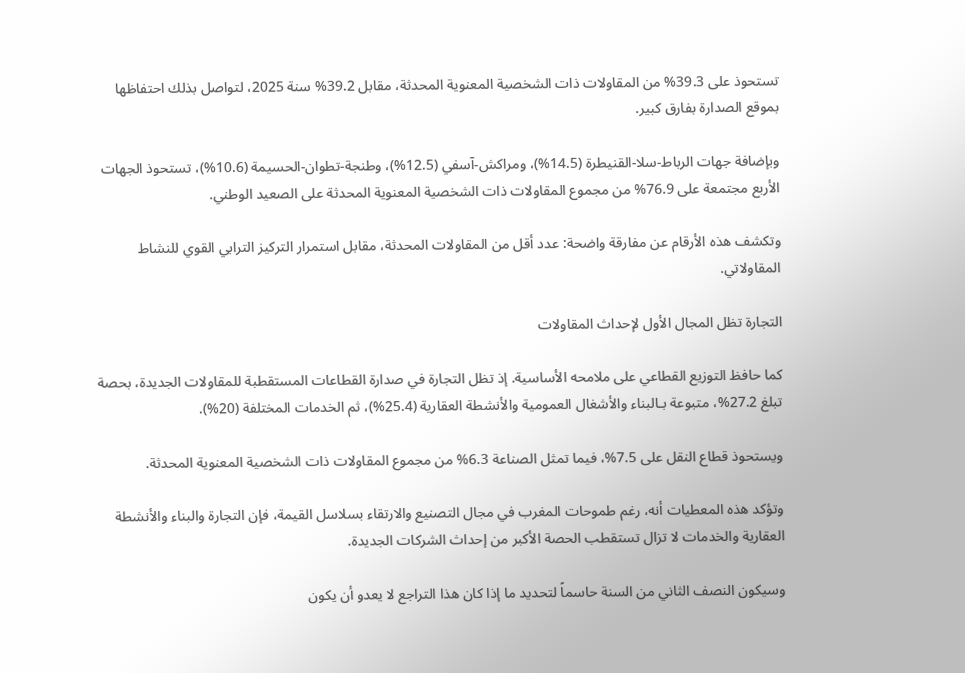تستحوذ على 39.3% من المقاولات ذات الشخصية المعنوية المحدثة، مقابل 39.2% سنة 2025، لتواصل بذلك احتفاظها بموقع الصدارة بفارق كبير.

وبإضافة جهات الرباط-سلا-القنيطرة (14.5%)، ومراكش-آسفي (12.5%)، وطنجة-تطوان-الحسيمة (10.6%)، تستحوذ الجهات الأربع مجتمعة على 76.9% من مجموع المقاولات ذات الشخصية المعنوية المحدثة على الصعيد الوطني.

وتكشف هذه الأرقام عن مفارقة واضحة: عدد أقل من المقاولات المحدثة، مقابل استمرار التركيز الترابي القوي للنشاط المقاولاتي.

التجارة تظل المجال الأول لإحداث المقاولات

كما حافظ التوزيع القطاعي على ملامحه الأساسية. إذ تظل التجارة في صدارة القطاعات المستقطبة للمقاولات الجديدة، بحصة تبلغ 27.2%، متبوعة بـالبناء والأشغال العمومية والأنشطة العقارية (25.4%)، ثم الخدمات المختلفة (20%).

ويستحوذ قطاع النقل على 7.5%، فيما تمثل الصناعة 6.3% من مجموع المقاولات ذات الشخصية المعنوية المحدثة.

وتؤكد هذه المعطيات أنه، رغم طموحات المغرب في مجال التصنيع والارتقاء بسلاسل القيمة، فإن التجارة والبناء والأنشطة العقارية والخدمات لا تزال تستقطب الحصة الأكبر من إحداث الشركات الجديدة.

وسيكون النصف الثاني من السنة حاسماً لتحديد ما إذا كان هذا التراجع لا يعدو أن يكون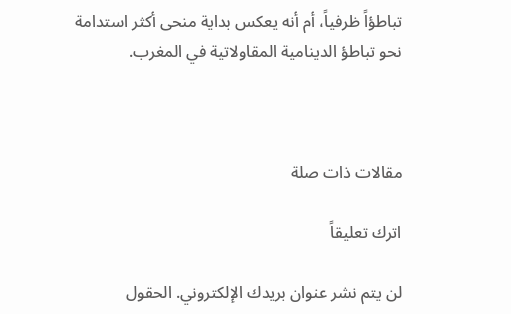تباطؤاً ظرفياً، أم أنه يعكس بداية منحى أكثر استدامة نحو تباطؤ الدينامية المقاولاتية في المغرب.



مقالات ذات صلة

اترك تعليقاً

لن يتم نشر عنوان بريدك الإلكتروني. الحقول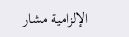الإلزامية مشار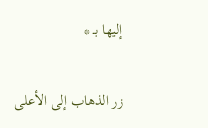إليها بـ *

زر الذهاب إلى الأعلى